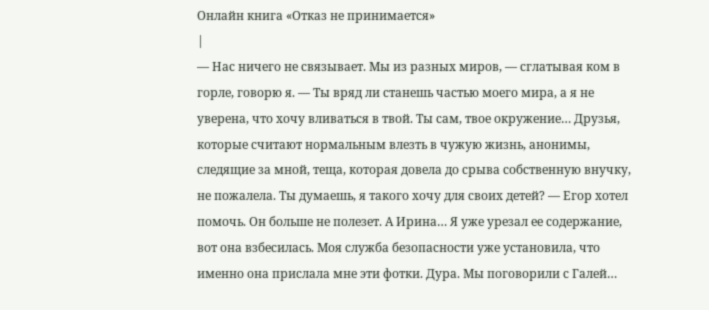Онлайн книга «Отказ не принимается»
|
— Нас ничего не связывает. Мы из разных миров, — сглатывая ком в горле, говорю я. — Ты вряд ли станешь частью моего мира, а я не уверена, что хочу вливаться в твой. Ты сам, твое окружение… Друзья, которые считают нормальным влезть в чужую жизнь, анонимы, следящие за мной, теща, которая довела до срыва собственную внучку, не пожалела. Ты думаешь, я такого хочу для своих детей? — Егор хотел помочь. Он больше не полезет. А Ирина… Я уже урезал ее содержание, вот она взбесилась. Моя служба безопасности уже установила, что именно она прислала мне эти фотки. Дура. Мы поговорили с Галей…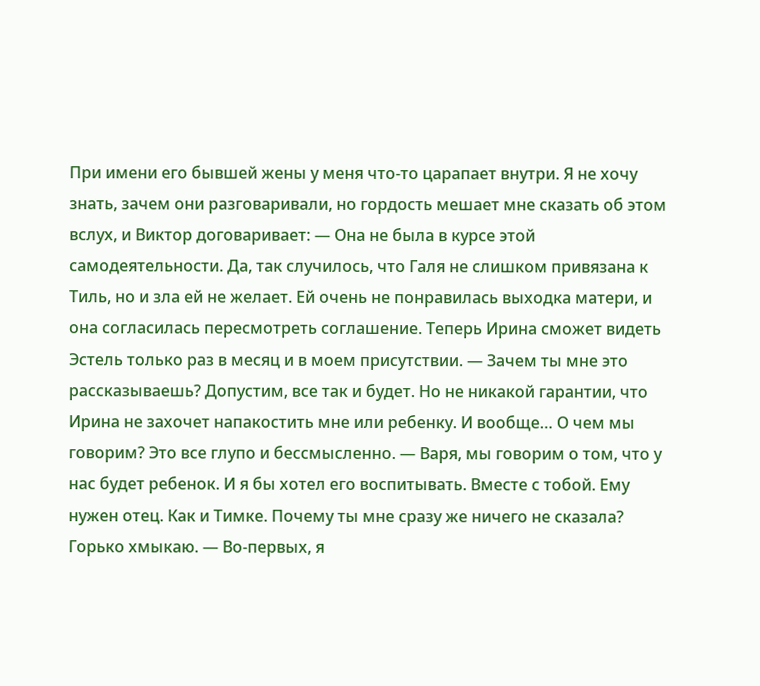При имени его бывшей жены у меня что-то царапает внутри. Я не хочу знать, зачем они разговаривали, но гордость мешает мне сказать об этом вслух, и Виктор договаривает: — Она не была в курсе этой самодеятельности. Да, так случилось, что Галя не слишком привязана к Тиль, но и зла ей не желает. Ей очень не понравилась выходка матери, и она согласилась пересмотреть соглашение. Теперь Ирина сможет видеть Эстель только раз в месяц и в моем присутствии. — Зачем ты мне это рассказываешь? Допустим, все так и будет. Но не никакой гарантии, что Ирина не захочет напакостить мне или ребенку. И вообще… О чем мы говорим? Это все глупо и бессмысленно. — Варя, мы говорим о том, что у нас будет ребенок. И я бы хотел его воспитывать. Вместе с тобой. Ему нужен отец. Как и Тимке. Почему ты мне сразу же ничего не сказала? Горько хмыкаю. — Во-первых, я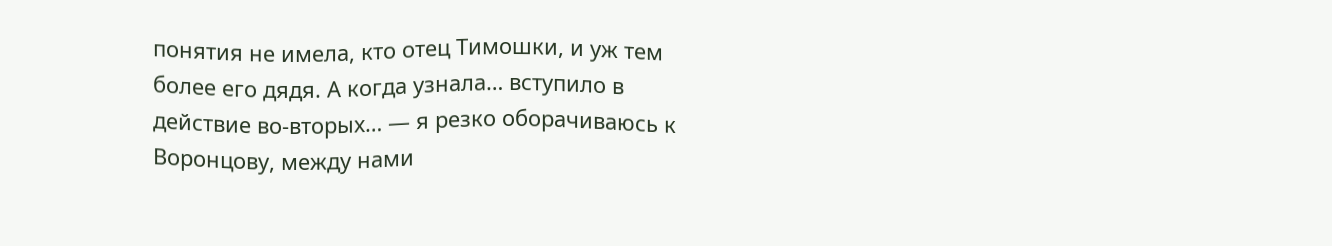понятия не имела, кто отец Тимошки, и уж тем более его дядя. А когда узнала… вступило в действие во-вторых… — я резко оборачиваюсь к Воронцову, между нами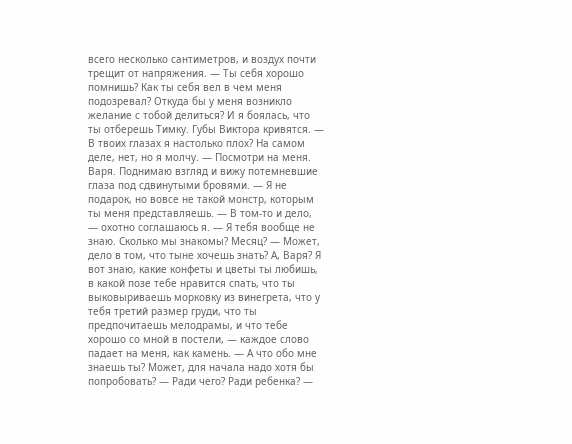всего несколько сантиметров, и воздух почти трещит от напряжения. — Ты себя хорошо помнишь? Как ты себя вел в чем меня подозревал? Откуда бы у меня возникло желание с тобой делиться? И я боялась, что ты отберешь Тимку. Губы Виктора кривятся. — В твоих глазах я настолько плох? На самом деле, нет, но я молчу. — Посмотри на меня. Варя. Поднимаю взгляд и вижу потемневшие глаза под сдвинутыми бровями. — Я не подарок, но вовсе не такой монстр, которым ты меня представляешь. — В том-то и дело, — охотно соглашаюсь я. — Я тебя вообще не знаю. Сколько мы знакомы? Месяц? — Может, дело в том, что тыне хочешь знать? А, Варя? Я вот знаю, какие конфеты и цветы ты любишь, в какой позе тебе нравится спать, что ты выковыриваешь морковку из винегрета, что у тебя третий размер груди, что ты предпочитаешь мелодрамы, и что тебе хорошо со мной в постели, — каждое слово падает на меня, как камень. — А что обо мне знаешь ты? Может, для начала надо хотя бы попробовать? — Ради чего? Ради ребенка? —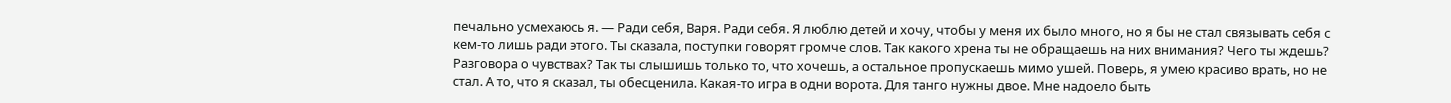печально усмехаюсь я. — Ради себя, Варя. Ради себя. Я люблю детей и хочу, чтобы у меня их было много, но я бы не стал связывать себя с кем-то лишь ради этого. Ты сказала, поступки говорят громче слов. Так какого хрена ты не обращаешь на них внимания? Чего ты ждешь? Разговора о чувствах? Так ты слышишь только то, что хочешь, а остальное пропускаешь мимо ушей. Поверь, я умею красиво врать, но не стал. А то, что я сказал, ты обесценила. Какая-то игра в одни ворота. Для танго нужны двое. Мне надоело быть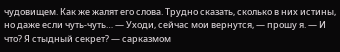чудовищем. Как же жалят его слова. Трудно сказать, сколько в них истины, но даже если чуть-чуть… — Уходи, сейчас мои вернутся, — прошу я. — И что? Я стыдный секрет? — сарказмом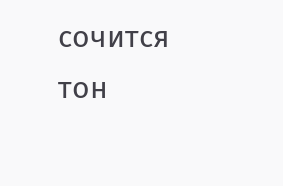сочится тон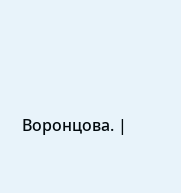Воронцова. |